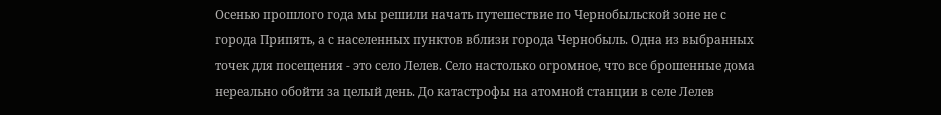Осенью прошлого года мы решили начать путешествие по Чернобыльской зоне не с города Припять, а с населенных пунктов вблизи города Чернобыль. Одна из выбранных точек для посещения - это село Лелев. Село настолько огромное, что все брошенные дома нереально обойти за целый день. До катастрофы на атомной станции в селе Лелев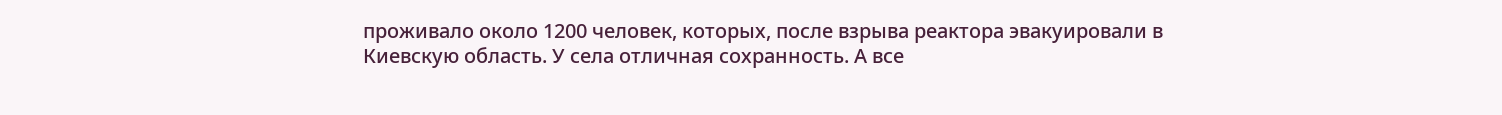проживало около 1200 человек, которых, после взрыва реактора эвакуировали в Киевскую область. У села отличная сохранность. А все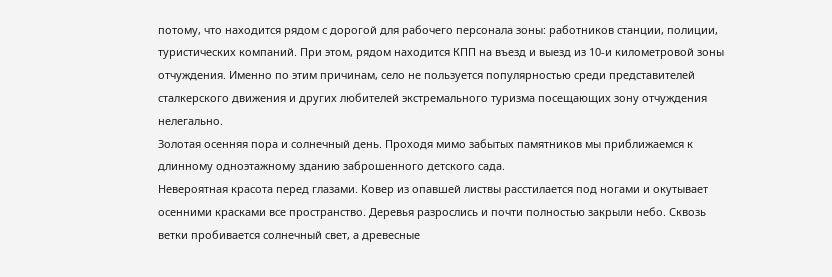потому, что находится рядом с дорогой для рабочего персонала зоны: работников станции, полиции, туристических компаний. При этом, рядом находится КПП на въезд и выезд из 10-и километровой зоны отчуждения. Именно по этим причинам, село не пользуется популярностью среди представителей сталкерского движения и других любителей экстремального туризма посещающих зону отчуждения нелегально.
Золотая осенняя пора и солнечный день. Проходя мимо забытых памятников мы приближаемся к длинному одноэтажному зданию заброшенного детского сада.
Невероятная красота перед глазами. Ковер из опавшей листвы расстилается под ногами и окутывает осенними красками все пространство. Деревья разрослись и почти полностью закрыли небо. Сквозь ветки пробивается солнечный свет, а древесные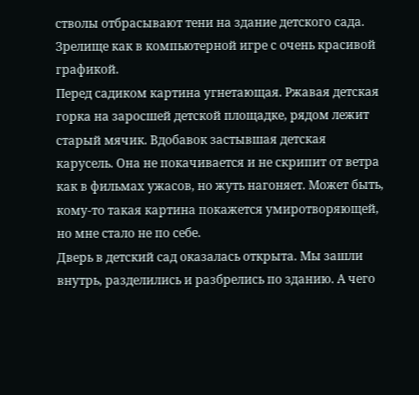стволы отбрасывают тени на здание детского сада. Зрелище как в компьютерной игре с очень красивой графикой.
Перед садиком картина угнетающая. Ржавая детская горка на заросшей детской площадке, рядом лежит старый мячик. Вдобавок застывшая детская карусель. Она не покачивается и не скрипит от ветра как в фильмах ужасов, но жуть нагоняет. Может быть, кому-то такая картина покажется умиротворяющей, но мне стало не по себе.
Дверь в детский сад оказалась открыта. Мы зашли внутрь, разделились и разбрелись по зданию. А чего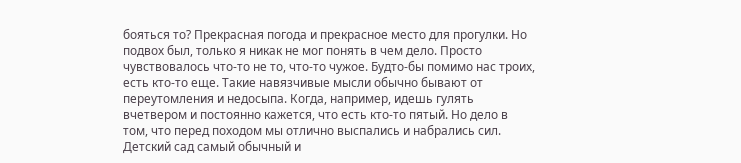бояться то? Прекрасная погода и прекрасное место для прогулки. Но подвох был, только я никак не мог понять в чем дело. Просто чувствовалось что-то не то, что-то чужое. Будто-бы помимо нас троих, есть кто-то еще. Такие навязчивые мысли обычно бывают от переутомления и недосыпа. Когда, например, идешь гулять вчетвером и постоянно кажется, что есть кто-то пятый. Но дело в том, что перед походом мы отлично выспались и набрались сил.
Детский сад самый обычный и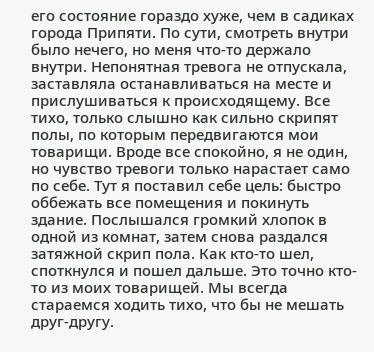его состояние гораздо хуже, чем в садиках города Припяти. По сути, смотреть внутри было нечего, но меня что-то держало внутри. Непонятная тревога не отпускала, заставляла останавливаться на месте и прислушиваться к происходящему. Все тихо, только слышно как сильно скрипят полы, по которым передвигаются мои товарищи. Вроде все спокойно, я не один, но чувство тревоги только нарастает само по себе. Тут я поставил себе цель: быстро оббежать все помещения и покинуть здание. Послышался громкий хлопок в одной из комнат, затем снова раздался затяжной скрип пола. Как кто-то шел, споткнулся и пошел дальше. Это точно кто-то из моих товарищей. Мы всегда стараемся ходить тихо, что бы не мешать друг-другу.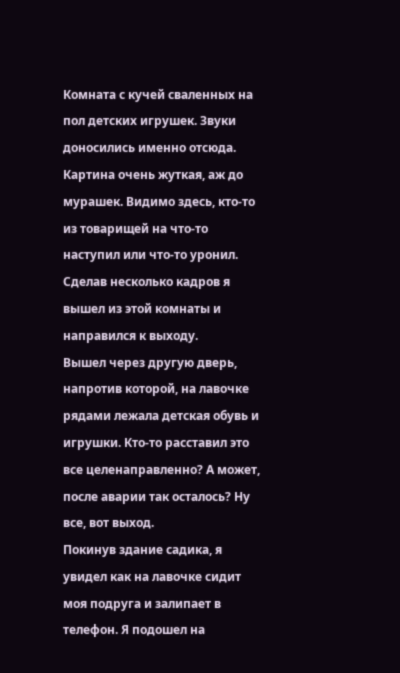Комната с кучей сваленных на пол детских игрушек. Звуки доносились именно отсюда. Картина очень жуткая, аж до мурашек. Видимо здесь, кто-то из товарищей на что-то наступил или что-то уронил.
Сделав несколько кадров я вышел из этой комнаты и направился к выходу.
Вышел через другую дверь, напротив которой, на лавочке рядами лежала детская обувь и игрушки. Кто-то расставил это все целенаправленно? А может, после аварии так осталось? Ну все, вот выход.
Покинув здание садика, я увидел как на лавочке сидит моя подруга и залипает в телефон. Я подошел на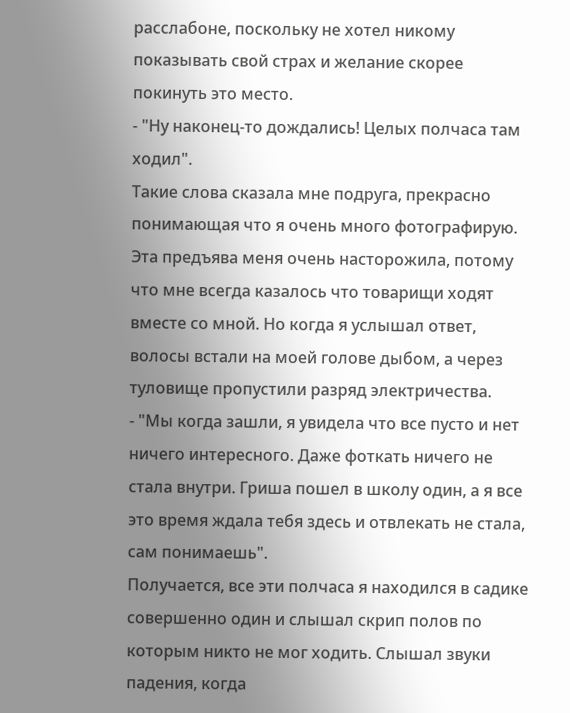расслабоне, поскольку не хотел никому показывать свой страх и желание скорее покинуть это место.
- "Ну наконец-то дождались! Целых полчаса там ходил".
Такие слова сказала мне подруга, прекрасно понимающая что я очень много фотографирую. Эта предъява меня очень насторожила, потому что мне всегда казалось что товарищи ходят вместе со мной. Но когда я услышал ответ, волосы встали на моей голове дыбом, а через туловище пропустили разряд электричества.
- "Мы когда зашли, я увидела что все пусто и нет ничего интересного. Даже фоткать ничего не стала внутри. Гриша пошел в школу один, а я все это время ждала тебя здесь и отвлекать не стала, сам понимаешь".
Получается, все эти полчаса я находился в садике совершенно один и слышал скрип полов по которым никто не мог ходить. Слышал звуки падения, когда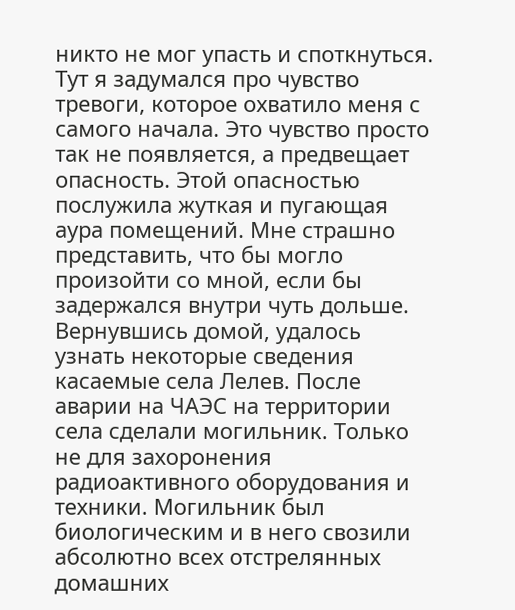никто не мог упасть и споткнуться. Тут я задумался про чувство тревоги, которое охватило меня с самого начала. Это чувство просто так не появляется, а предвещает опасность. Этой опасностью послужила жуткая и пугающая аура помещений. Мне страшно представить, что бы могло произойти со мной, если бы задержался внутри чуть дольше.
Вернувшись домой, удалось узнать некоторые сведения касаемые села Лелев. После аварии на ЧАЭС на территории села сделали могильник. Только не для захоронения радиоактивного оборудования и техники. Могильник был биологическим и в него свозили абсолютно всех отстрелянных домашних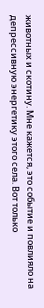животных и скотину. Мне кажется, это событие и повлияло на депрессивную энергетику этого села. Вот только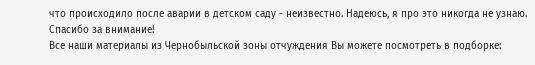что происходило после аварии в детском саду - неизвестно. Надеюсь, я про это никогда не узнаю.
Спасибо за внимание!
Все наши материалы из Чернобыльской зоны отчуждения Вы можете посмотреть в подборке: